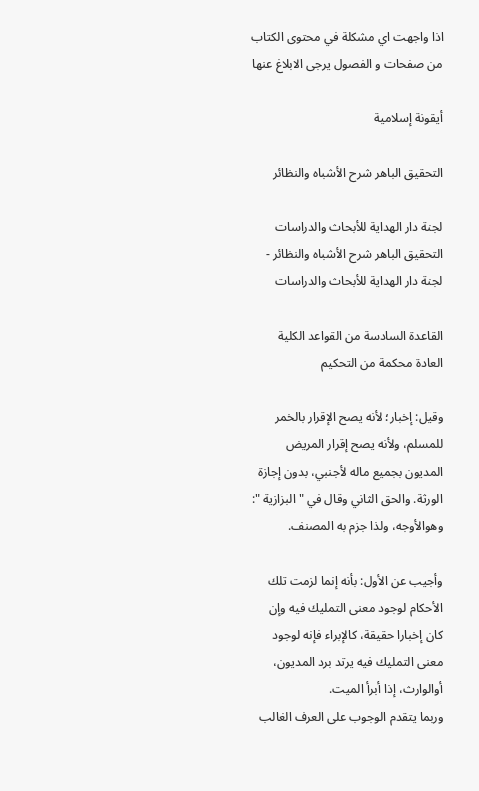اذا واجهت اي مشكلة في محتوى الكتاب من صفحات و الفصول يرجى الابلاغ عنها

أيقونة إسلامية

التحقيق الباهر شرح الأشباه والنظائر

لجنة دار الهداية للأبحاث والدراسات
التحقيق الباهر شرح الأشباه والنظائر - لجنة دار الهداية للأبحاث والدراسات

القاعدة السادسة من القواعد الكلية العادة محكمة من التحكيم

وقيل: إخبار؛ لأنه يصح الإقرار بالخمر للمسلم، ولأنه يصح إقرار المريض المديون بجميع ماله لأجنبي، بدون إجازة الورثة. والحق الثاني وقال في "البزازية ": وهوالأوجه، ولذا جزم به المصنف.

وأجيب عن الأول: بأنه إنما لزمت تلك الأحكام لوجود معنى التمليك فيه وإن كان إخبارا حقيقة، كالإبراء فإنه لوجود معنى التمليك فيه يرتد برد المديون، أوالوارث، إذا أبرأ الميت.
وربما يتقدم الوجوب على العرف الغالب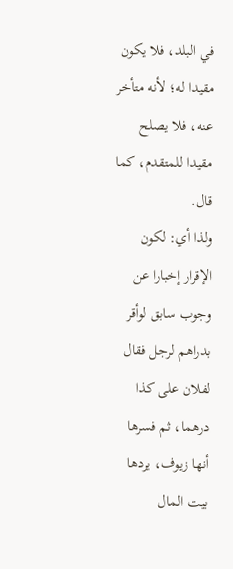في البلد، فلا يكون مقيدا له؛ لأنه متأخر عنه، فلا يصلح مقيدا للمتقدم، كما قال.
ولذا أي: لكون الإقرار إخبارا عن وجوب سابق لوأقر بدراهم لرجل فقال لفلان على كذا درهما، ثم فسرها أنها زيوف، يردها بيت المال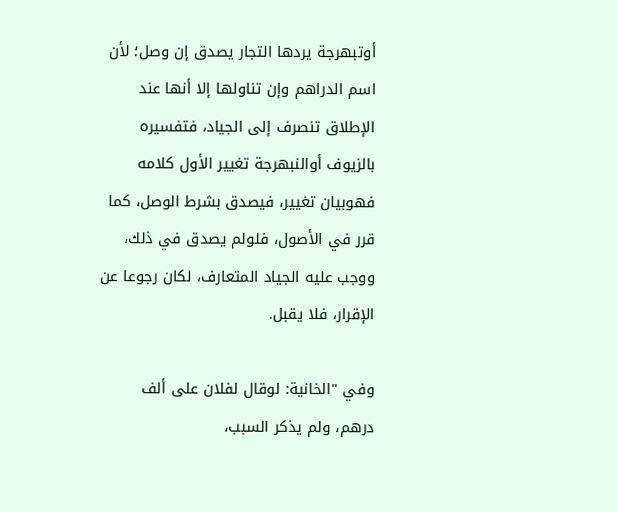أوتبهرجة يردها التجار يصدق إن وصل؛ لأن اسم الدراهم وإن تناولها إلا أنها عند الإطلاق تنصرف إلى الجياد، فتفسيره بالزيوف أوالنبهرجة تغيير الأول كلامه فهوبيان تغيير، فيصدق بشرط الوصل، كما قرر في الأصول، فلولم يصدق في ذلك، ووجب عليه الجياد المتعارف، لكان رجوعا عن الإقرار، فلا يقبل.

وفي "الخانية: لوقال لفلان على ألف درهم، ولم يذكر السبب،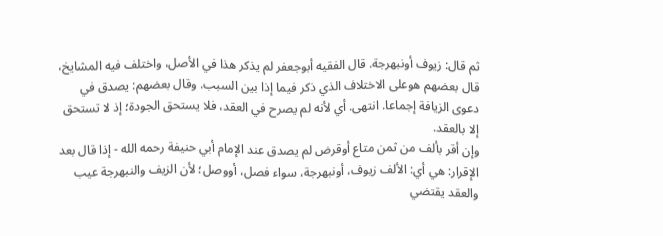ثم قال: زيوف أونبهرجة. قال الفقيه أبوجعفر لم يذكر هذا في الأصل، واختلف فيه المشايخ، قال بعضهم هوعلى الاختلاف الذي ذكر فيما إذا بين السبب. وقال بعضهم: يصدق في دعوى الزيافة إجماعا. انتهى. أي لأنه لم يصرح في العقد، فلا يستحق الجودة؛ إذ لا تستحق إلا بالعقد.
وإن أقر بألف من ثمن متاع أوقرض لم يصدق عند الإمام أبي حنيفة رحمه الله - إذا قال بعد الإقرار: هي أي: الألف زيوف، أونبهرجة، سواء فصل، أووصل؛ لأن الزيف والنبهرجة عيب والعقد يقتضي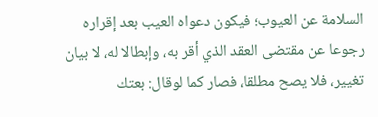السلامة عن العيوب؛ فيكون دعواه العيب بعد إقراره رجوعا عن مقتضى العقد الذي أقر به، وإبطالا له، لا بيان تغيير، فلا يصح مطلقا، فصار كما لوقال: بعتك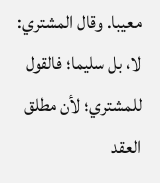معيبا. وقال المشتري: لا، بل سليما؛ فالقول للمشتري؛ لأن مطلق العقد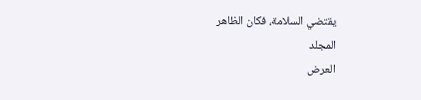يقتضي السلامة، فكان الظاهر
المجلد
العرض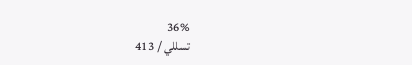36%
تسللي / 413